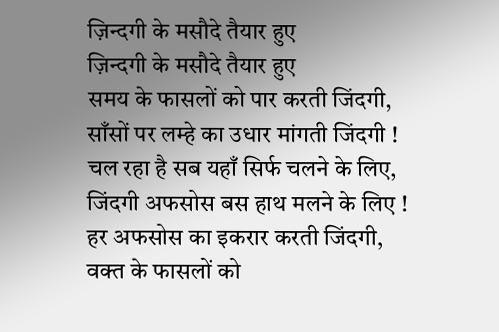ज़िन्दगी के मसौदे तैयार हुए
ज़िन्दगी के मसौदे तैयार हुए
समय के फासलों को पार करती जिंदगी,
साँसों पर लम्हे का उधार मांगती जिंदगी !
चल रहा है सब यहाँ सिर्फ चलने के लिए,
जिंदगी अफसोस बस हाथ मलने के लिए !
हर अफसोस का इकरार करती जिंदगी,
वक्त के फासलों को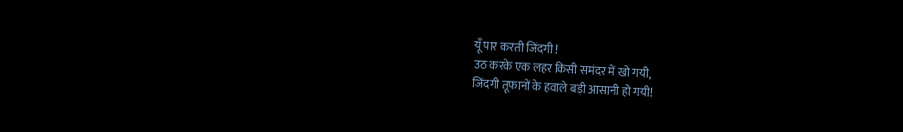यूँ पार करती जिंदगी !
उठ करके एक लहर किसी समंदर में खो गयी,
जिंदगी तूफानों के हवाले बड़ी आसानी हो गयी!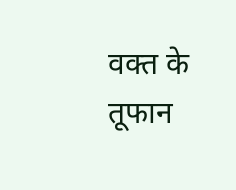वक्त के तूफान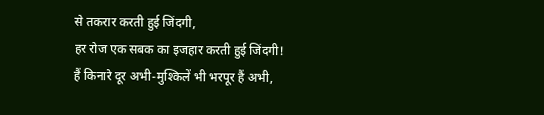से तकरार करती हुई जिंदगी,
हर रोज एक सबक का इजहार करती हुई जिंदगी!
हैं किनारे दूर अभी-मुश्किलें भी भरपूर हैं अभी,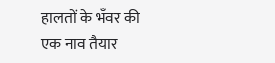हालतों के भँवर की एक नाव तैयार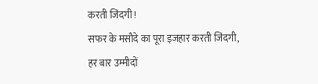करती जिंदगी !
सफर के मसौदे का पूरा इजहार करती जिंदगी,
हर बार उम्मीदों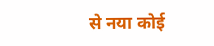से नया कोई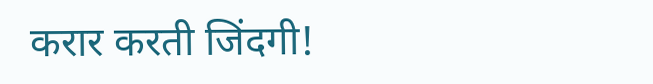करार करती जिंदगी!